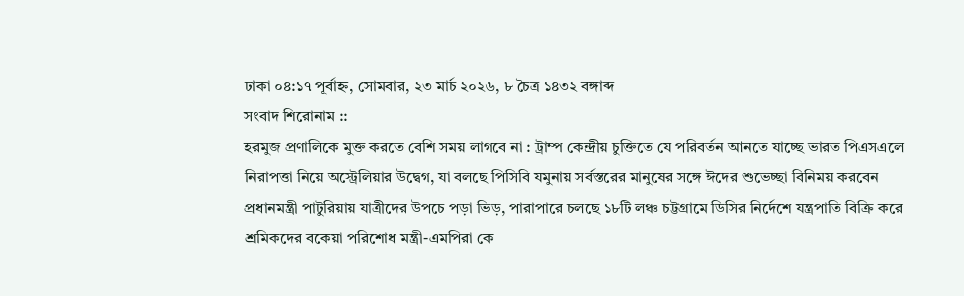ঢাকা ০৪:১৭ পূর্বাহ্ন, সোমবার, ২৩ মার্চ ২০২৬, ৮ চৈত্র ১৪৩২ বঙ্গাব্দ
সংবাদ শিরোনাম ::
হরমুজ প্রণালিকে মুক্ত করতে বেশি সময় লাগবে না : ট্রাম্প কেন্দ্রীয় চুক্তিতে যে পরিবর্তন আনতে যাচ্ছে ভারত পিএসএলে নিরাপত্তা নিয়ে অস্ট্রেলিয়ার উদ্বেগ, যা বলছে পিসিবি যমুনায় সর্বস্তরের মানুষের সঙ্গে ঈদের শুভেচ্ছা বিনিময় করবেন প্রধানমন্ত্রী পাটুরিয়ায় যাত্রীদের উপচে পড়া ভিড়, পারাপারে চলছে ১৮টি লঞ্চ চট্টগ্রামে ডিসির নির্দেশে যন্ত্রপাতি বিক্রি করে শ্রমিকদের বকেয়া পরিশোধ মন্ত্রী-এমপিরা কে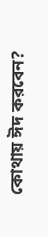কোথায় ঈদ করবেন?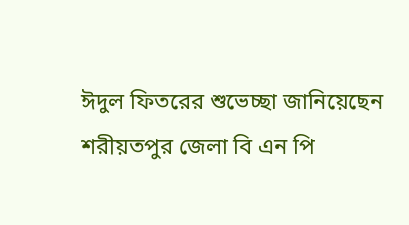ঈদুল ফিতরের শুভেচ্ছা জানিয়েছেন শরীয়তপুর জেলা বি এন পি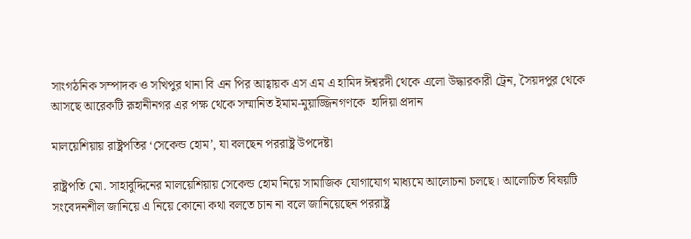সাংগঠনিক সম্পাদক ও সখিপুর থানা বি এন পির আহ্বায়ক এস এম এ হামিদ ঈশ্বরদী থেকে এলো উদ্ধারকারী ট্রেন, সৈয়দপুর থেকে আসছে আরেকটি রূহানীনগর এর পক্ষ থেকে সম্মানিত ইমাম-মুয়াজ্জিনগণকে  হাদিয়া প্রদান

মালয়েশিয়ায় রাষ্ট্রপতির ‘সেকেন্ড হোম’, যা বলছেন পররাষ্ট্র উপদেষ্টা

রাষ্ট্রপতি মো. সাহাবুদ্দিনের মালয়েশিয়ায় সেকেন্ড হোম নিয়ে সামাজিক যোগাযোগ মাধ্যমে আলোচনা চলছে। আলোচিত বিষয়টি সংবেদনশীল জানিয়ে এ নিয়ে কোনো কথা বলতে চান না বলে জানিয়েছেন পররাষ্ট্র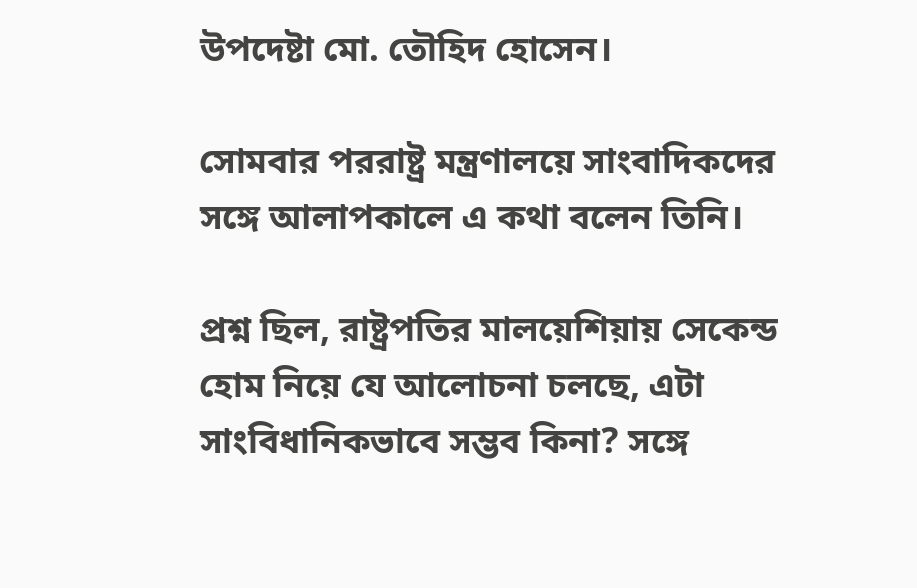উপদেষ্টা মো. তৌহিদ হোসেন।

সোমবার পররাষ্ট্র মন্ত্রণালয়ে সাংবাদিকদের সঙ্গে আলাপকালে এ কথা বলেন তিনি।

প্রশ্ন ছিল, রাষ্ট্রপতির মালয়েশিয়ায় সেকেন্ড হোম নিয়ে যে আলোচনা চলছে, এটা সাংবিধানিকভাবে সম্ভব কিনা? সঙ্গে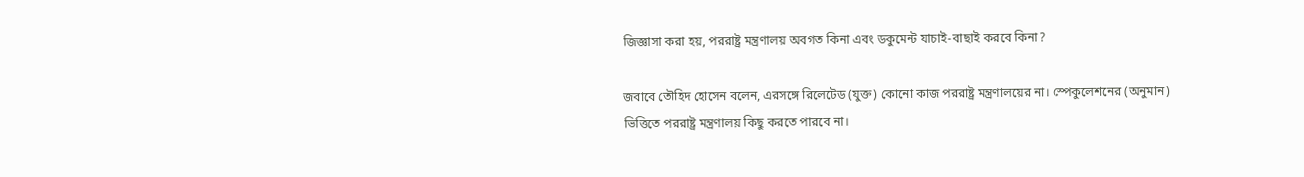জিজ্ঞাসা করা হয়, পররাষ্ট্র মন্ত্রণালয় অবগত কিনা এবং ডকুমেন্ট যাচাই-বাছাই করবে কিনা?

জবাবে তৌহিদ হোসেন বলেন, এরসঙ্গে রিলেটেড (যুক্ত) কোনো কাজ পররাষ্ট্র মন্ত্রণালয়ের না। স্পেকুলেশনের (অনুমান) ভিত্তিতে পররাষ্ট্র মন্ত্রণালয় কিছু করতে পারবে না।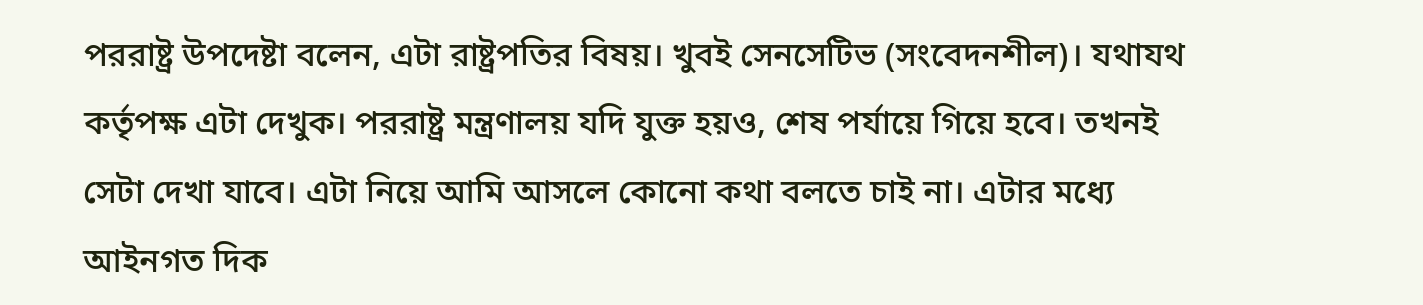পররাষ্ট্র উপদেষ্টা বলেন, এটা রাষ্ট্রপতির বিষয়। খুবই সেনসেটিভ (সংবেদনশীল)। যথাযথ কর্তৃপক্ষ এটা দেখুক। পররাষ্ট্র মন্ত্রণালয় যদি যুক্ত হয়ও, শেষ পর্যায়ে গিয়ে হবে। তখনই সেটা দেখা যাবে। এটা নিয়ে আমি আসলে কোনো কথা বলতে চাই না। এটার মধ্যে আইনগত দিক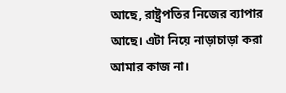আছে, রাষ্ট্রপতির নিজের ব্যাপার আছে। এটা নিয়ে নাড়াচাড়া করা আমার কাজ না।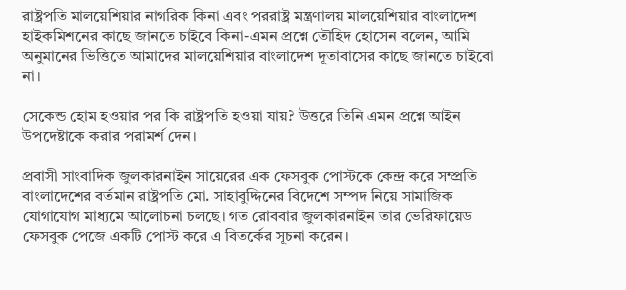রাষ্ট্রপতি মালয়েশিয়ার নাগরিক কিনা এবং পররাষ্ট্র মন্ত্রণালয় মালয়েশিয়ার বাংলাদেশ হাইকমিশনের কাছে জানতে চাইবে কিনা-এমন প্রশ্নে তৌহিদ হোসেন বলেন, আমি অনুমানের ভিত্তিতে আমাদের মালয়েশিয়ার বাংলাদেশ দূতাবাসের কাছে জানতে চাইবো না।

সেকেন্ড হোম হওয়ার পর কি রাষ্ট্রপতি হওয়া যায়? উত্তরে তিনি এমন প্রশ্নে আইন উপদেষ্টাকে করার পরামর্শ দেন।

প্রবাসী সাংবাদিক জুলকারনাইন সায়েরের এক ফেসবুক পোস্টকে কেন্দ্র করে সম্প্রতি বাংলাদেশের বর্তমান রাষ্ট্রপতি মো. সাহাবুদ্দিনের বিদেশে সম্পদ নিয়ে সামাজিক যোগাযোগ মাধ্যমে আলোচনা চলছে। গত রোববার জুলকারনাইন তার ভেরিফায়েড ফেসবুক পেজে একটি পোস্ট করে এ বিতর্কের সূচনা করেন।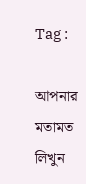Tag :

আপনার মতামত লিখুন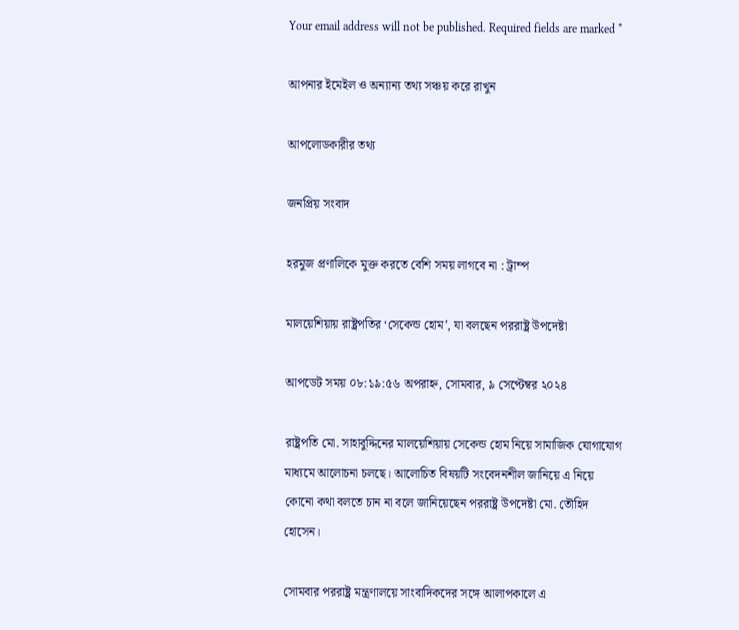Your email address will not be published. Required fields are marked *

আপনার ইমেইল ও অন্যান্য তথ্য সঞ্চয় করে রাখুন

আপলোডকারীর তথ্য

জনপ্রিয় সংবাদ

হরমুজ প্রণালিকে মুক্ত করতে বেশি সময় লাগবে না : ট্রাম্প

মালয়েশিয়ায় রাষ্ট্রপতির ‘সেকেন্ড হোম’, যা বলছেন পররাষ্ট্র উপদেষ্টা

আপডেট সময় ০৮:১৯:৫৬ অপরাহ্ন, সোমবার, ৯ সেপ্টেম্বর ২০২৪

রাষ্ট্রপতি মো. সাহাবুদ্দিনের মালয়েশিয়ায় সেকেন্ড হোম নিয়ে সামাজিক যোগাযোগ মাধ্যমে আলোচনা চলছে। আলোচিত বিষয়টি সংবেদনশীল জানিয়ে এ নিয়ে কোনো কথা বলতে চান না বলে জানিয়েছেন পররাষ্ট্র উপদেষ্টা মো. তৌহিদ হোসেন।

সোমবার পররাষ্ট্র মন্ত্রণালয়ে সাংবাদিকদের সঙ্গে আলাপকালে এ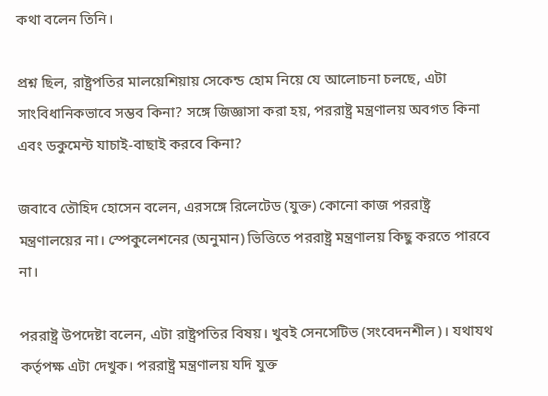কথা বলেন তিনি।

প্রশ্ন ছিল, রাষ্ট্রপতির মালয়েশিয়ায় সেকেন্ড হোম নিয়ে যে আলোচনা চলছে, এটা সাংবিধানিকভাবে সম্ভব কিনা? সঙ্গে জিজ্ঞাসা করা হয়, পররাষ্ট্র মন্ত্রণালয় অবগত কিনা এবং ডকুমেন্ট যাচাই-বাছাই করবে কিনা?

জবাবে তৌহিদ হোসেন বলেন, এরসঙ্গে রিলেটেড (যুক্ত) কোনো কাজ পররাষ্ট্র মন্ত্রণালয়ের না। স্পেকুলেশনের (অনুমান) ভিত্তিতে পররাষ্ট্র মন্ত্রণালয় কিছু করতে পারবে না।

পররাষ্ট্র উপদেষ্টা বলেন, এটা রাষ্ট্রপতির বিষয়। খুবই সেনসেটিভ (সংবেদনশীল)। যথাযথ কর্তৃপক্ষ এটা দেখুক। পররাষ্ট্র মন্ত্রণালয় যদি যুক্ত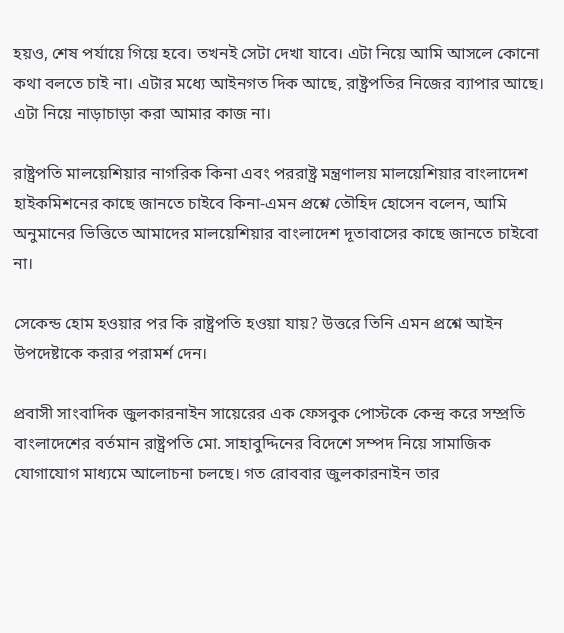হয়ও, শেষ পর্যায়ে গিয়ে হবে। তখনই সেটা দেখা যাবে। এটা নিয়ে আমি আসলে কোনো কথা বলতে চাই না। এটার মধ্যে আইনগত দিক আছে, রাষ্ট্রপতির নিজের ব্যাপার আছে। এটা নিয়ে নাড়াচাড়া করা আমার কাজ না।

রাষ্ট্রপতি মালয়েশিয়ার নাগরিক কিনা এবং পররাষ্ট্র মন্ত্রণালয় মালয়েশিয়ার বাংলাদেশ হাইকমিশনের কাছে জানতে চাইবে কিনা-এমন প্রশ্নে তৌহিদ হোসেন বলেন, আমি অনুমানের ভিত্তিতে আমাদের মালয়েশিয়ার বাংলাদেশ দূতাবাসের কাছে জানতে চাইবো না।

সেকেন্ড হোম হওয়ার পর কি রাষ্ট্রপতি হওয়া যায়? উত্তরে তিনি এমন প্রশ্নে আইন উপদেষ্টাকে করার পরামর্শ দেন।

প্রবাসী সাংবাদিক জুলকারনাইন সায়েরের এক ফেসবুক পোস্টকে কেন্দ্র করে সম্প্রতি বাংলাদেশের বর্তমান রাষ্ট্রপতি মো. সাহাবুদ্দিনের বিদেশে সম্পদ নিয়ে সামাজিক যোগাযোগ মাধ্যমে আলোচনা চলছে। গত রোববার জুলকারনাইন তার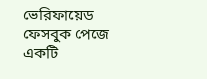ভেরিফায়েড ফেসবুক পেজে একটি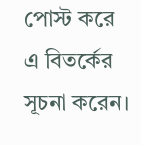পোস্ট করে এ বিতর্কের সূচনা করেন।